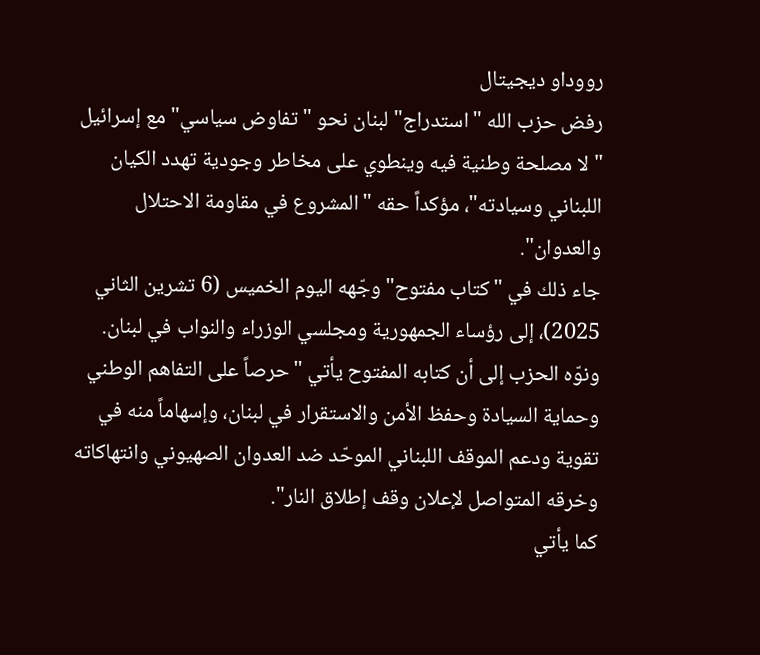رووداو ديجيتال
رفض حزب الله "استدراج" لبنان نحو "تفاوض سياسي" مع إسرائيل "لا مصلحة وطنية فيه وينطوي على مخاطر وجودية تهدد الكيان اللبناني وسيادته"، مؤكداً حقه "المشروع في مقاومة الاحتلال والعدوان".
جاء ذلك في "كتاب مفتوح" وجّهه اليوم الخميس (6 تشرين الثاني 2025)، إلى رؤساء الجمهورية ومجلسي الوزراء والنواب في لبنان.
ونوّه الحزب إلى أن كتابه المفتوح يأتي "حرصاً على التفاهم الوطني وحماية السيادة وحفظ الأمن والاستقرار في لبنان، وإسهاماً منه في تقوية ودعم الموقف اللبناني الموحّد ضد العدوان الصهيوني وانتهاكاته وخرقه المتواصل لإعلان وقف إطلاق النار".
كما يأتي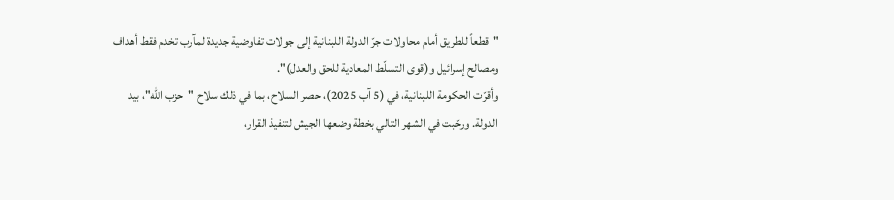"قطعاً للطريق أمام محاولات جرّ الدولة اللبنانية إلى جولات تفاوضية جديدة لمآرب تخدم فقط أهداف ومصالح إسرائيل و(قوى التسلّط المعادية للحق والعدل)".
وأقرّت الحكومة اللبنانية، في (5 آب 2025)، حصر السلاح، بما في ذلك سلاح "حزب الله"، بيد الدولة. ورحّبت في الشهر التالي بخطة وضعها الجيش لتنفيذ القرار،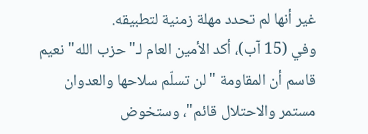غير أنها لم تحدد مهلة زمنية لتطبيقه.
وفي (15 آب)، أكد الأمين العام لـ"حزب الله" نعيم قاسم أن المقاومة "لن تسلّم سلاحها والعدوان مستمر والاحتلال قائم"، وستخوض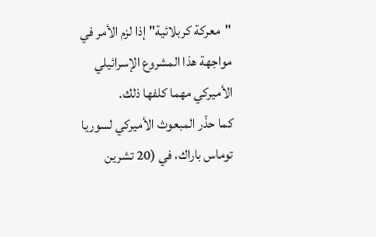"معركة كربلائية" إذا لزم الأمر في مواجهة هذا المشروع الإسرائيلي الأميركي مهما كلفها ذلك.
كما حذّر المبعوث الأميركي لسوريا توماس باراك، في (20 تشرين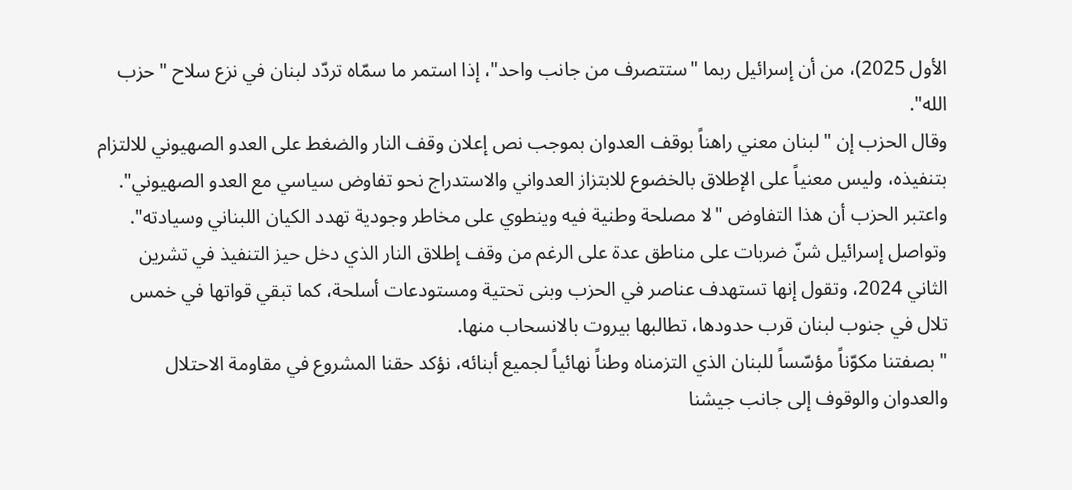الأول 2025)، من أن إسرائيل ربما "ستتصرف من جانب واحد"، إذا استمر ما سمّاه تردّد لبنان في نزع سلاح "حزب الله".
وقال الحزب إن "لبنان معني راهناً بوقف العدوان بموجب نص إعلان وقف النار والضغط على العدو الصهيوني للالتزام بتنفيذه، وليس معنياً على الإطلاق بالخضوع للابتزاز العدواني والاستدراج نحو تفاوض سياسي مع العدو الصهيوني".
واعتبر الحزب أن هذا التفاوض "لا مصلحة وطنية فيه وينطوي على مخاطر وجودية تهدد الكيان اللبناني وسيادته".
وتواصل إسرائيل شنّ ضربات على مناطق عدة على الرغم من وقف إطلاق النار الذي دخل حيز التنفيذ في تشرين الثاني 2024، وتقول إنها تستهدف عناصر في الحزب وبنى تحتية ومستودعات أسلحة، كما تبقي قواتها في خمس تلال في جنوب لبنان قرب حدودها، تطالبها بيروت بالانسحاب منها.
"بصفتنا مكوّناً مؤسّساً للبنان الذي التزمناه وطناً نهائياً لجميع أبنائه، نؤكد حقنا المشروع في مقاومة الاحتلال والعدوان والوقوف إلى جانب جيشنا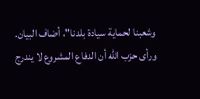وشعبنا لحماية سيادة بلدنا"، أضاف البيان.
ورأى حزب الله أن الدفاع المشروع لا يندرج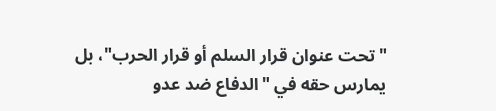"تحت عنوان قرار السلم أو قرار الحرب"، بل يمارس حقه في "الدفاع ضد عدو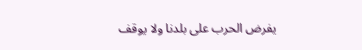يفرض الحرب على بلدنا ولا يوقف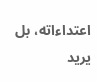اعتداءاته، بل يريد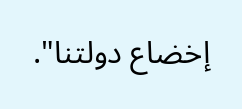إخضاع دولتنا".